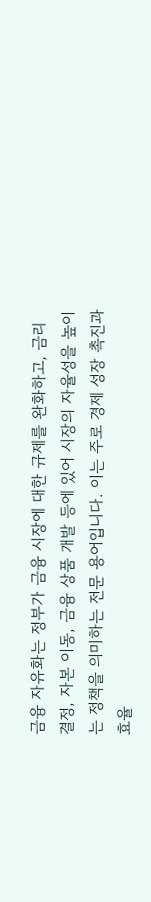금융 자유화는 정부가 금융 시장에 대한 규제를 완화하고, 금리 결정, 자본 이동, 금융 상품 개발 등에 있어 시장의 자율성을 높이는 정책을 의미하는 전문 용어입니다. 이는 주로 경제 성장 촉진과 효율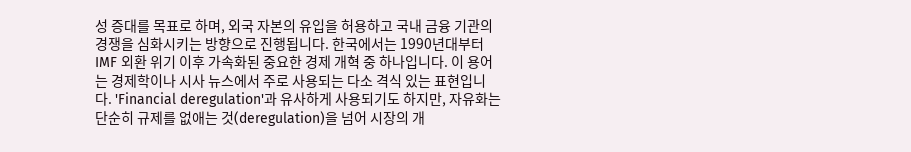성 증대를 목표로 하며, 외국 자본의 유입을 허용하고 국내 금융 기관의 경쟁을 심화시키는 방향으로 진행됩니다. 한국에서는 1990년대부터 IMF 외환 위기 이후 가속화된 중요한 경제 개혁 중 하나입니다. 이 용어는 경제학이나 시사 뉴스에서 주로 사용되는 다소 격식 있는 표현입니다. 'Financial deregulation'과 유사하게 사용되기도 하지만, 자유화는 단순히 규제를 없애는 것(deregulation)을 넘어 시장의 개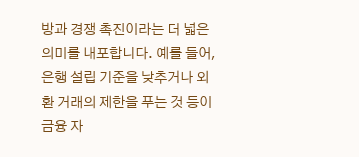방과 경쟁 촉진이라는 더 넓은 의미를 내포합니다. 예를 들어, 은행 설립 기준을 낮추거나 외환 거래의 제한을 푸는 것 등이 금융 자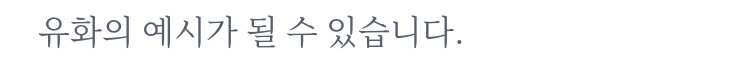유화의 예시가 될 수 있습니다.